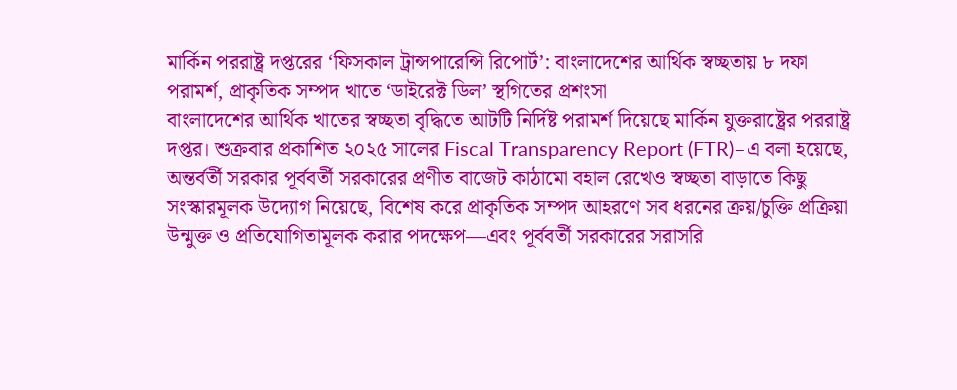মার্কিন পররাষ্ট্র দপ্তরের ‘ফিসকাল ট্রান্সপারেন্সি রিপোর্ট’: বাংলাদেশের আর্থিক স্বচ্ছতায় ৮ দফা পরামর্শ, প্রাকৃতিক সম্পদ খাতে ‘ডাইরেক্ট ডিল’ স্থগিতের প্রশংসা
বাংলাদেশের আর্থিক খাতের স্বচ্ছতা বৃদ্ধিতে আটটি নির্দিষ্ট পরামর্শ দিয়েছে মার্কিন যুক্তরাষ্ট্রের পররাষ্ট্র দপ্তর। শুক্রবার প্রকাশিত ২০২৫ সালের Fiscal Transparency Report (FTR)–এ বলা হয়েছে, অন্তর্বর্তী সরকার পূর্ববর্তী সরকারের প্রণীত বাজেট কাঠামো বহাল রেখেও স্বচ্ছতা বাড়াতে কিছু সংস্কারমূলক উদ্যোগ নিয়েছে, বিশেষ করে প্রাকৃতিক সম্পদ আহরণে সব ধরনের ক্রয়/চুক্তি প্রক্রিয়া উন্মুক্ত ও প্রতিযোগিতামূলক করার পদক্ষেপ—এবং পূর্ববর্তী সরকারের সরাসরি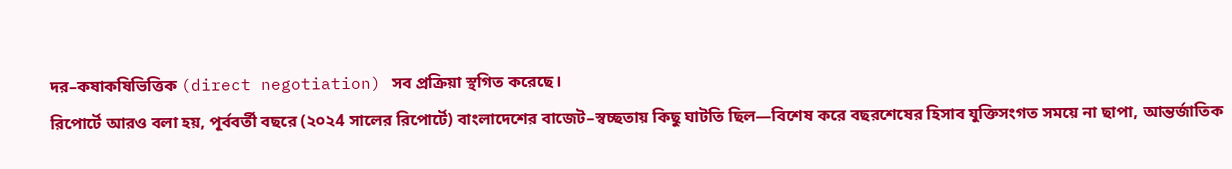দর–কষাকষিভিত্তিক (direct negotiation) সব প্রক্রিয়া স্থগিত করেছে।
রিপোর্টে আরও বলা হয়, পূর্ববর্তী বছরে (২০২4 সালের রিপোর্টে) বাংলাদেশের বাজেট–স্বচ্ছতায় কিছু ঘাটতি ছিল—বিশেষ করে বছরশেষের হিসাব যুক্তিসংগত সময়ে না ছাপা, আন্তর্জাতিক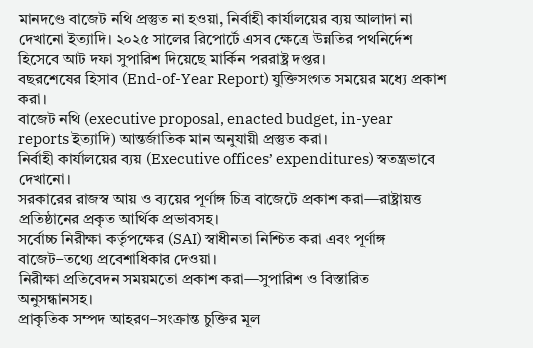মানদণ্ডে বাজেট নথি প্রস্তুত না হওয়া, নির্বাহী কার্যালয়ের ব্যয় আলাদা না দেখানো ইত্যাদি। ২০২৫ সালের রিপোর্টে এসব ক্ষেত্রে উন্নতির পথনির্দেশ হিসেবে আট দফা সুপারিশ দিয়েছে মার্কিন পররাষ্ট্র দপ্তর।
বছরশেষের হিসাব (End-of-Year Report) যুক্তিসংগত সময়ের মধ্যে প্রকাশ করা।
বাজেট নথি (executive proposal, enacted budget, in-year reports ইত্যাদি) আন্তর্জাতিক মান অনুযায়ী প্রস্তুত করা।
নির্বাহী কার্যালয়ের ব্যয় (Executive offices’ expenditures) স্বতন্ত্রভাবে দেখানো।
সরকারের রাজস্ব আয় ও ব্যয়ের পূর্ণাঙ্গ চিত্র বাজেটে প্রকাশ করা—রাষ্ট্রায়ত্ত প্রতিষ্ঠানের প্রকৃত আর্থিক প্রভাবসহ।
সর্বোচ্চ নিরীক্ষা কর্তৃপক্ষের (SAI) স্বাধীনতা নিশ্চিত করা এবং পূর্ণাঙ্গ বাজেট–তথ্যে প্রবেশাধিকার দেওয়া।
নিরীক্ষা প্রতিবেদন সময়মতো প্রকাশ করা—সুপারিশ ও বিস্তারিত অনুসন্ধানসহ।
প্রাকৃতিক সম্পদ আহরণ–সংক্রান্ত চুক্তির মূল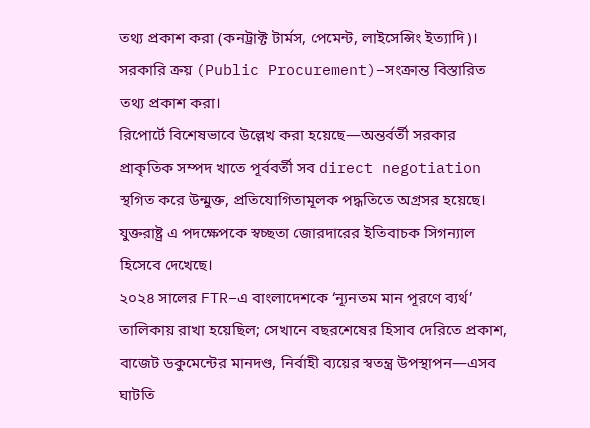তথ্য প্রকাশ করা (কনট্রাক্ট টার্মস, পেমেন্ট, লাইসেন্সিং ইত্যাদি)।
সরকারি ক্রয় (Public Procurement)–সংক্রান্ত বিস্তারিত তথ্য প্রকাশ করা।
রিপোর্টে বিশেষভাবে উল্লেখ করা হয়েছে—অন্তর্বর্তী সরকার প্রাকৃতিক সম্পদ খাতে পূর্ববর্তী সব direct negotiation স্থগিত করে উন্মুক্ত, প্রতিযোগিতামূলক পদ্ধতিতে অগ্রসর হয়েছে। যুক্তরাষ্ট্র এ পদক্ষেপকে স্বচ্ছতা জোরদারের ইতিবাচক সিগন্যাল হিসেবে দেখেছে।
২০২৪ সালের FTR–এ বাংলাদেশকে ‘ন্যূনতম মান পূরণে ব্যর্থ’ তালিকায় রাখা হয়েছিল; সেখানে বছরশেষের হিসাব দেরিতে প্রকাশ, বাজেট ডকুমেন্টের মানদণ্ড, নির্বাহী ব্যয়ের স্বতন্ত্র উপস্থাপন—এসব ঘাটতি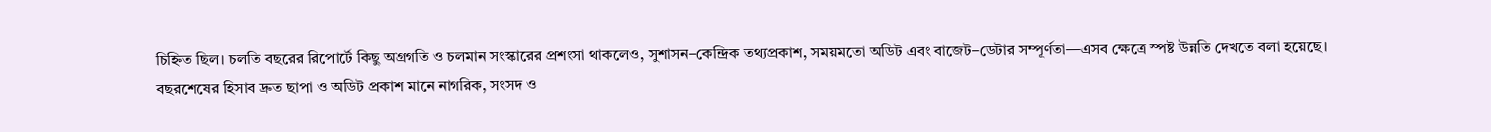চিহ্নিত ছিল। চলতি বছরের রিপোর্টে কিছু অগ্রগতি ও চলমান সংস্কারের প্রশংসা থাকলেও, সুশাসন–কেন্দ্রিক তথ্যপ্রকাশ, সময়মতো অডিট এবং বাজেট–ডেটার সম্পূর্ণতা—এসব ক্ষেত্রে স্পষ্ট উন্নতি দেখতে বলা হয়েছে।
বছরশেষের হিসাব দ্রুত ছাপা ও অডিট প্রকাশ মানে নাগরিক, সংসদ ও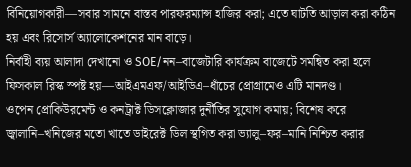বিনিয়োগকারী—সবার সামনে বাস্তব পারফরম্যান্স হাজির করা; এতে ঘাটতি আড়াল করা কঠিন হয় এবং রিসোর্স অ্যালোকেশনের মান বাড়ে।
নির্বাহী ব্যয় আলাদা দেখানো ও SOE/নন–বাজেটারি কার্যক্রম বাজেটে সমন্বিত করা হলে ফিসকাল রিস্ক স্পষ্ট হয়—আইএমএফ/আইডিএ–ধাঁচের প্রোগ্রামেও এটি মানদণ্ড।
ওপেন প্রোকিউরমেন্ট ও কনট্রাক্ট ডিসক্লোজার দুর্নীতির সুযোগ কমায়; বিশেষ করে জ্বালানি–খনিজের মতো খাতে ডাইরেক্ট ডিল স্থগিত করা ভ্যালু–ফর–মানি নিশ্চিত করার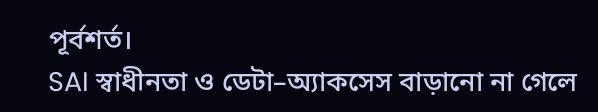পূর্বশর্ত।
SAI স্বাধীনতা ও ডেটা–অ্যাকসেস বাড়ানো না গেলে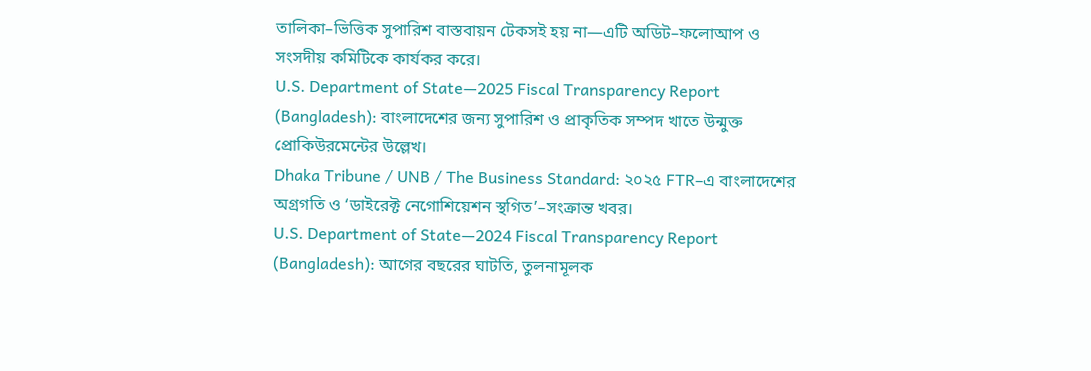তালিকা–ভিত্তিক সুপারিশ বাস্তবায়ন টেকসই হয় না—এটি অডিট–ফলোআপ ও সংসদীয় কমিটিকে কার্যকর করে।
U.S. Department of State—2025 Fiscal Transparency Report (Bangladesh): বাংলাদেশের জন্য সুপারিশ ও প্রাকৃতিক সম্পদ খাতে উন্মুক্ত প্রোকিউরমেন্টের উল্লেখ।
Dhaka Tribune / UNB / The Business Standard: ২০২৫ FTR–এ বাংলাদেশের অগ্রগতি ও ‘ডাইরেক্ট নেগোশিয়েশন স্থগিত’–সংক্রান্ত খবর।
U.S. Department of State—2024 Fiscal Transparency Report (Bangladesh): আগের বছরের ঘাটতি, তুলনামূলক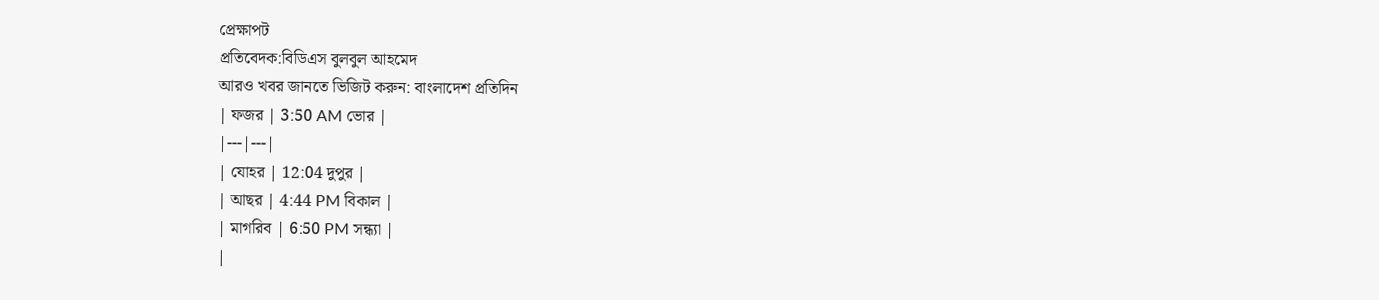প্রেক্ষাপট
প্রতিবেদক:বিডিএস বুলবুল আহমেদ
আরও খবর জানতে ভিজিট করুন: বাংলাদেশ প্রতিদিন
| ফজর | 3:50 AM ভোর |
|---|---|
| যোহর | 12:04 দুপুর |
| আছর | 4:44 PM বিকাল |
| মাগরিব | 6:50 PM সন্ধ্যা |
|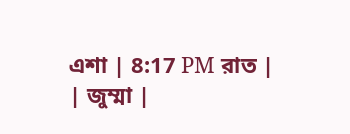এশা | 8:17 PM রাত |
| জুম্মা |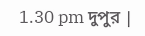1.30 pm দুপুর |